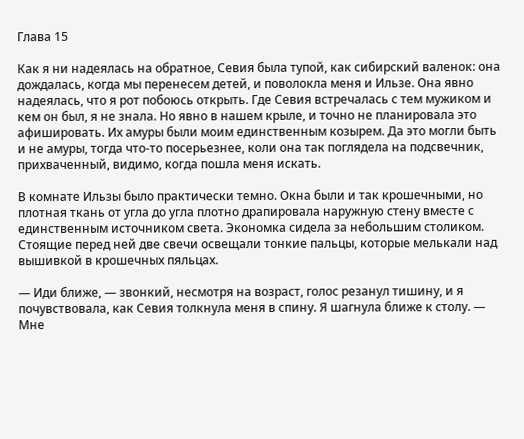Глава 15

Как я ни надеялась на обратное, Севия была тупой, как сибирский валенок: она дождалась, когда мы перенесем детей, и поволокла меня и Ильзе. Она явно надеялась, что я рот побоюсь открыть. Где Севия встречалась с тем мужиком и кем он был, я не знала. Но явно в нашем крыле, и точно не планировала это афишировать. Их амуры были моим единственным козырем. Да это могли быть и не амуры, тогда что-то посерьезнее, коли она так поглядела на подсвечник, прихваченный, видимо, когда пошла меня искать.

В комнате Ильзы было практически темно. Окна были и так крошечными, но плотная ткань от угла до угла плотно драпировала наружную стену вместе с единственным источником света. Экономка сидела за небольшим столиком. Стоящие перед ней две свечи освещали тонкие пальцы, которые мелькали над вышивкой в крошечных пяльцах.

— Иди ближе, — звонкий, несмотря на возраст, голос резанул тишину, и я почувствовала, как Севия толкнула меня в спину. Я шагнула ближе к столу. — Мне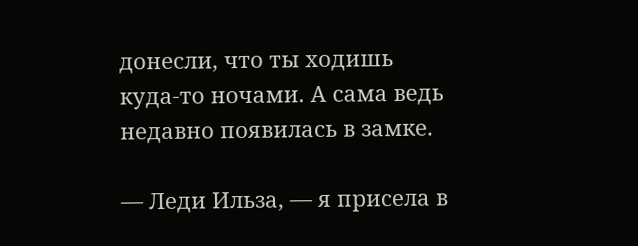донесли, что ты ходишь куда-то ночами. А сама ведь недавно появилась в замке.

— Леди Ильза, — я присела в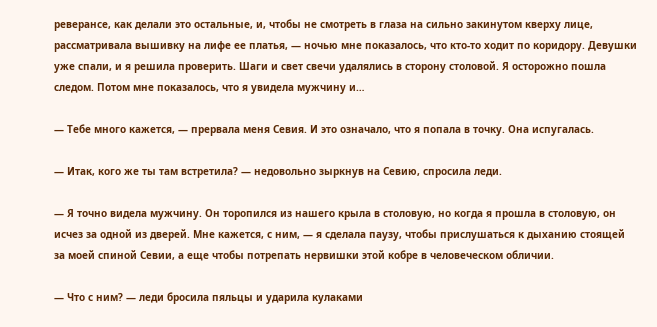реверансе, как делали это остальные, и, чтобы не смотреть в глаза на сильно закинутом кверху лице, рассматривала вышивку на лифе ее платья, — ночью мне показалось, что кто-то ходит по коридору. Девушки уже спали, и я решила проверить. Шаги и свет свечи удалялись в сторону столовой. Я осторожно пошла следом. Потом мне показалось, что я увидела мужчину и…

— Тебе много кажется, — прервала меня Севия. И это означало, что я попала в точку. Она испугалась.

— Итак, кого же ты там встретила? — недовольно зыркнув на Севию, спросила леди.

— Я точно видела мужчину. Он торопился из нашего крыла в столовую, но когда я прошла в столовую, он исчез за одной из дверей. Мне кажется, с ним, — я сделала паузу, чтобы прислушаться к дыханию стоящей за моей спиной Севии, а еще чтобы потрепать нервишки этой кобре в человеческом обличии.

— Что с ним? — леди бросила пяльцы и ударила кулаками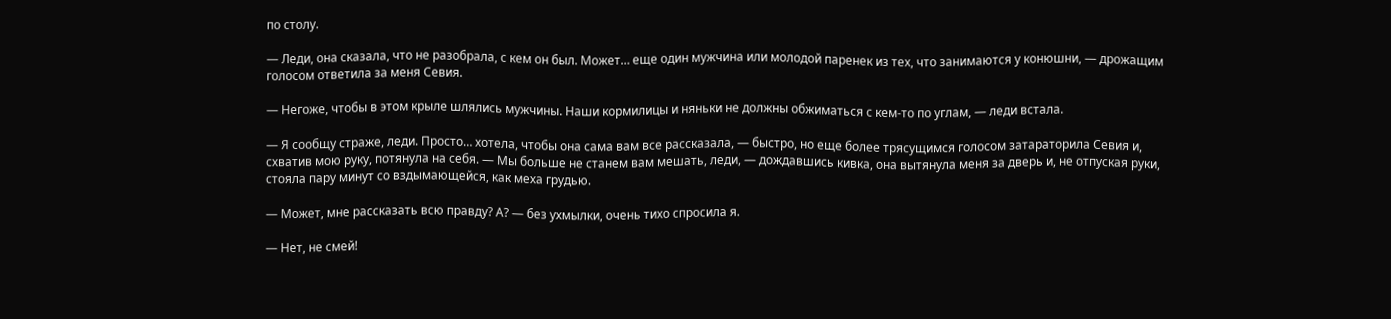по столу.

— Леди, она сказала, что не разобрала, с кем он был. Может… еще один мужчина или молодой паренек из тех, что занимаются у конюшни, — дрожащим голосом ответила за меня Севия.

— Негоже, чтобы в этом крыле шлялись мужчины. Наши кормилицы и няньки не должны обжиматься с кем-то по углам, — леди встала.

— Я сообщу страже, леди. Просто… хотела, чтобы она сама вам все рассказала, — быстро, но еще более трясущимся голосом затараторила Севия и, схватив мою руку, потянула на себя. — Мы больше не станем вам мешать, леди, — дождавшись кивка, она вытянула меня за дверь и, не отпуская руки, стояла пару минут со вздымающейся, как меха грудью.

— Может, мне рассказать всю правду? А? — без ухмылки, очень тихо спросила я.

— Нет, не смей!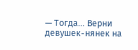— Тогда… Верни девушек-нянек на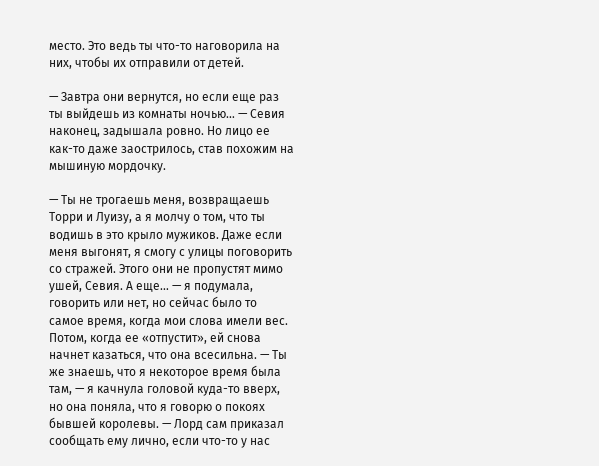место. Это ведь ты что-то наговорила на них, чтобы их отправили от детей.

— Завтра они вернутся, но если еще раз ты выйдешь из комнаты ночью… — Севия наконец, задышала ровно. Но лицо ее как-то даже заострилось, став похожим на мышиную мордочку.

— Ты не трогаешь меня, возвращаешь Торри и Луизу, а я молчу о том, что ты водишь в это крыло мужиков. Даже если меня выгонят, я смогу с улицы поговорить со стражей. Этого они не пропустят мимо ушей, Севия. А еще… — я подумала, говорить или нет, но сейчас было то самое время, когда мои слова имели вес. Потом, когда ее «отпустит», ей снова начнет казаться, что она всесильна. — Ты же знаешь, что я некоторое время была там, — я качнула головой куда-то вверх, но она поняла, что я говорю о покоях бывшей королевы. — Лорд сам приказал сообщать ему лично, если что-то у нас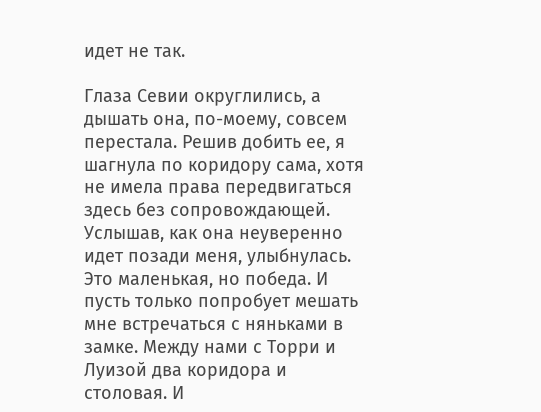идет не так.

Глаза Севии округлились, а дышать она, по-моему, совсем перестала. Решив добить ее, я шагнула по коридору сама, хотя не имела права передвигаться здесь без сопровождающей. Услышав, как она неуверенно идет позади меня, улыбнулась. Это маленькая, но победа. И пусть только попробует мешать мне встречаться с няньками в замке. Между нами с Торри и Луизой два коридора и столовая. И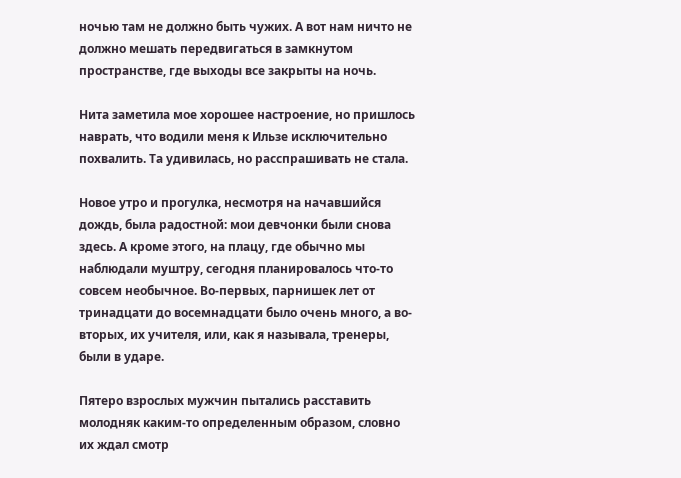ночью там не должно быть чужих. А вот нам ничто не должно мешать передвигаться в замкнутом пространстве, где выходы все закрыты на ночь.

Нита заметила мое хорошее настроение, но пришлось наврать, что водили меня к Ильзе исключительно похвалить. Та удивилась, но расспрашивать не стала.

Новое утро и прогулка, несмотря на начавшийся дождь, была радостной: мои девчонки были снова здесь. А кроме этого, на плацу, где обычно мы наблюдали муштру, сегодня планировалось что-то совсем необычное. Во-первых, парнишек лет от тринадцати до восемнадцати было очень много, а во-вторых, их учителя, или, как я называла, тренеры, были в ударе.

Пятеро взрослых мужчин пытались расставить молодняк каким-то определенным образом, словно их ждал смотр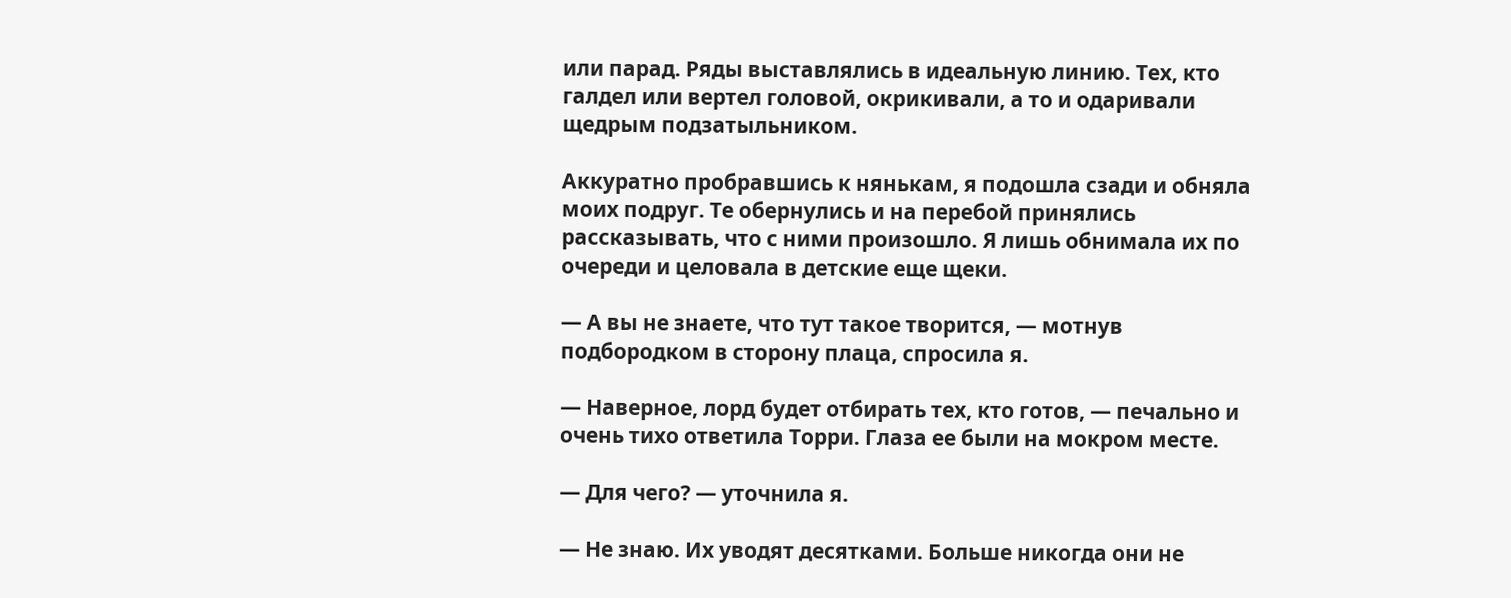или парад. Ряды выставлялись в идеальную линию. Тех, кто галдел или вертел головой, окрикивали, а то и одаривали щедрым подзатыльником.

Аккуратно пробравшись к нянькам, я подошла сзади и обняла моих подруг. Те обернулись и на перебой принялись рассказывать, что с ними произошло. Я лишь обнимала их по очереди и целовала в детские еще щеки.

— А вы не знаете, что тут такое творится, — мотнув подбородком в сторону плаца, спросила я.

— Наверное, лорд будет отбирать тех, кто готов, — печально и очень тихо ответила Торри. Глаза ее были на мокром месте.

— Для чего? — уточнила я.

— Не знаю. Их уводят десятками. Больше никогда они не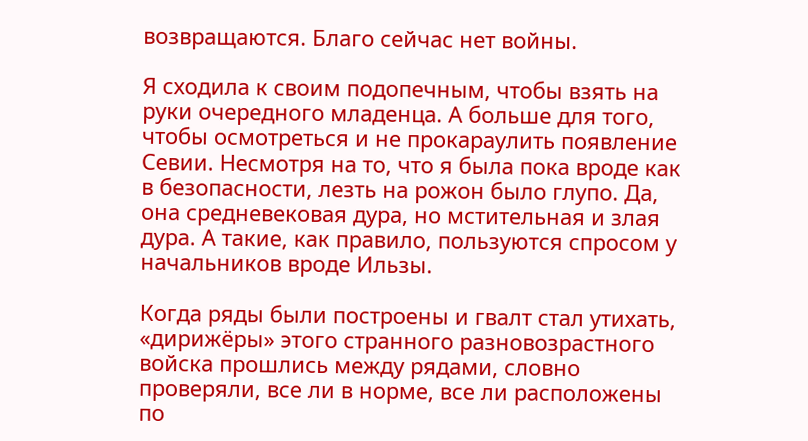возвращаются. Благо сейчас нет войны.

Я сходила к своим подопечным, чтобы взять на руки очередного младенца. А больше для того, чтобы осмотреться и не прокараулить появление Севии. Несмотря на то, что я была пока вроде как в безопасности, лезть на рожон было глупо. Да, она средневековая дура, но мстительная и злая дура. А такие, как правило, пользуются спросом у начальников вроде Ильзы.

Когда ряды были построены и гвалт стал утихать, «дирижёры» этого странного разновозрастного войска прошлись между рядами, словно проверяли, все ли в норме, все ли расположены по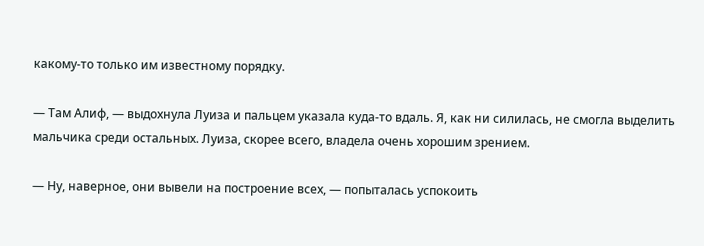какому-то только им известному порядку.

— Там Алиф, — выдохнула Луиза и пальцем указала куда-то вдаль. Я, как ни силилась, не смогла выделить мальчика среди остальных. Луиза, скорее всего, владела очень хорошим зрением.

— Ну, наверное, они вывели на построение всех, — попыталась успокоить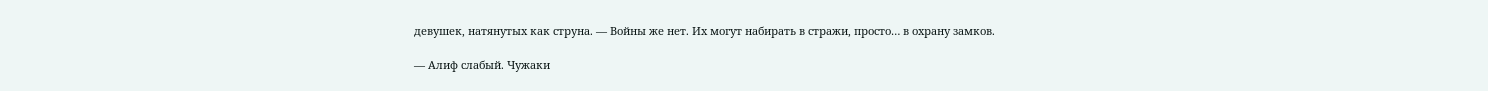девушек, натянутых как струна. — Войны же нет. Их могут набирать в стражи, просто… в охрану замков.

— Алиф слабый. Чужаки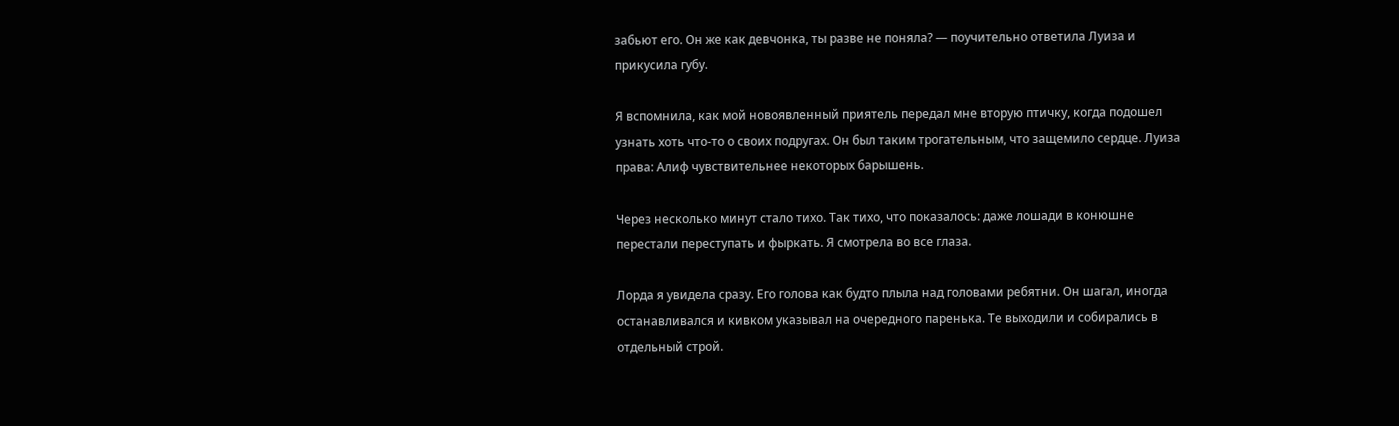забьют его. Он же как девчонка, ты разве не поняла? — поучительно ответила Луиза и прикусила губу.

Я вспомнила, как мой новоявленный приятель передал мне вторую птичку, когда подошел узнать хоть что-то о своих подругах. Он был таким трогательным, что защемило сердце. Луиза права: Алиф чувствительнее некоторых барышень.

Через несколько минут стало тихо. Так тихо, что показалось: даже лошади в конюшне перестали переступать и фыркать. Я смотрела во все глаза.

Лорда я увидела сразу. Его голова как будто плыла над головами ребятни. Он шагал, иногда останавливался и кивком указывал на очередного паренька. Те выходили и собирались в отдельный строй.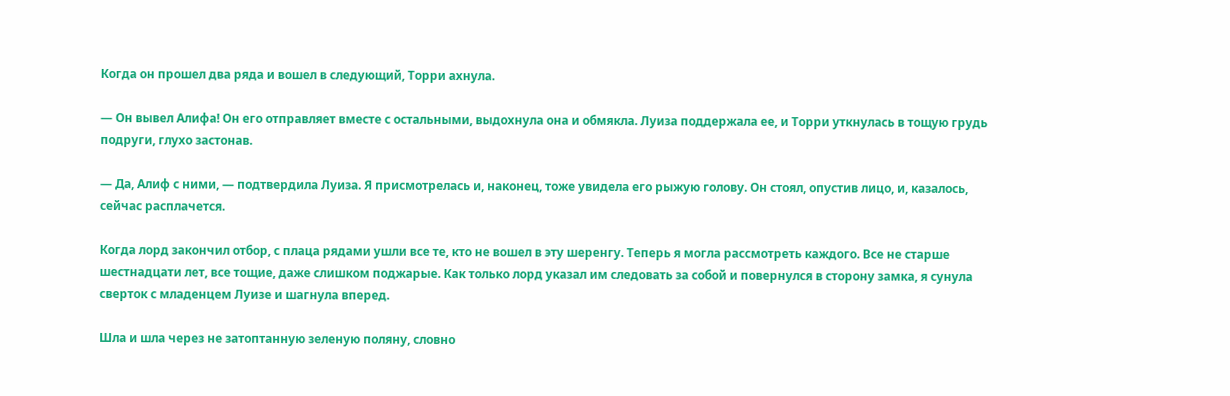Когда он прошел два ряда и вошел в следующий, Торри ахнула.

— Он вывел Алифа! Он его отправляет вместе с остальными, выдохнула она и обмякла. Луиза поддержала ее, и Торри уткнулась в тощую грудь подруги, глухо застонав.

— Да, Алиф с ними, — подтвердила Луиза. Я присмотрелась и, наконец, тоже увидела его рыжую голову. Он стоял, опустив лицо, и, казалось, сейчас расплачется.

Когда лорд закончил отбор, с плаца рядами ушли все те, кто не вошел в эту шеренгу. Теперь я могла рассмотреть каждого. Все не старше шестнадцати лет, все тощие, даже слишком поджарые. Как только лорд указал им следовать за собой и повернулся в сторону замка, я сунула сверток с младенцем Луизе и шагнула вперед.

Шла и шла через не затоптанную зеленую поляну, словно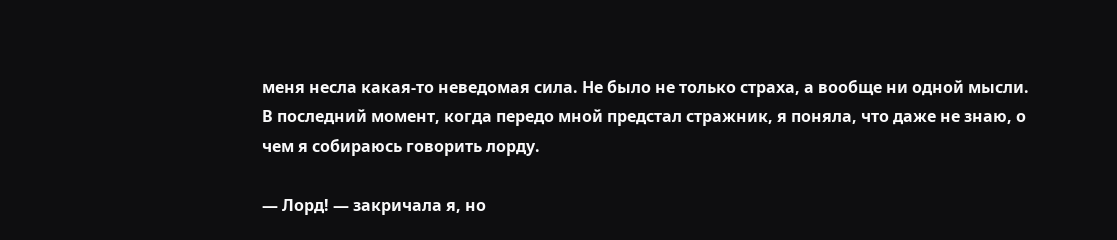меня несла какая-то неведомая сила. Не было не только страха, а вообще ни одной мысли. В последний момент, когда передо мной предстал стражник, я поняла, что даже не знаю, о чем я собираюсь говорить лорду.

— Лорд! — закричала я, но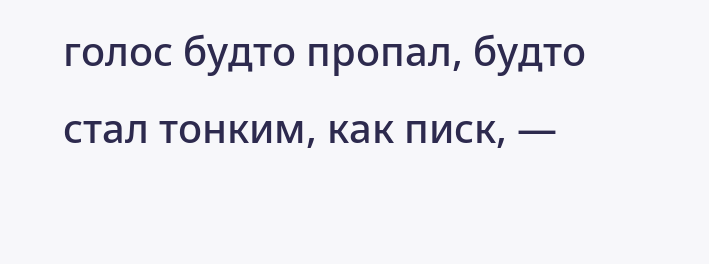голос будто пропал, будто стал тонким, как писк, —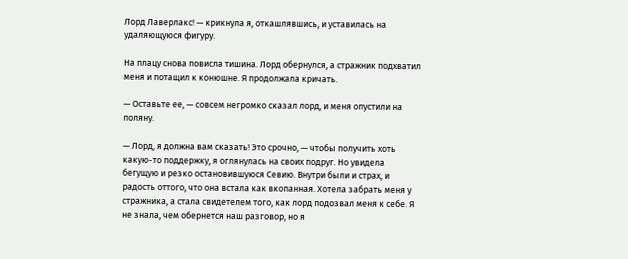Лорд Лаверлакс! — крикнула я, откашлявшись, и уставилась на удаляющуюся фигуру.

На плацу снова повисла тишина. Лорд обернулся, а стражник подхватил меня и потащил к конюшне. Я продолжала кричать.

— Оставьте ее, — совсем негромко сказал лорд, и меня опустили на поляну.

— Лорд, я должна вам сказать! Это срочно, — чтобы получить хоть какую-то поддержку, я оглянулась на своих подруг. Но увидела бегущую и резко остановившуюся Севию. Внутри были и страх, и радость оттого, что она встала как вкопанная. Хотела забрать меня у стражника, а стала свидетелем того, как лорд подозвал меня к себе. Я не знала, чем обернется наш разговор, но я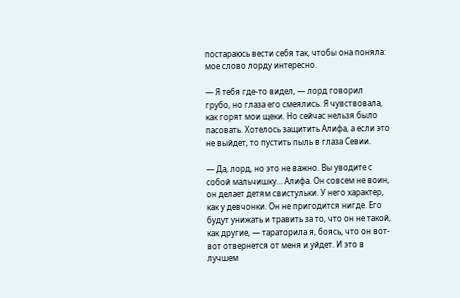постараюсь вести себя так, чтобы она поняла: мое слово лорду интересно.

— Я тебя где-то видел, — лорд говорил грубо, но глаза его смеялись. Я чувствовала, как горят мои щеки. Но сейчас нельзя было пасовать. Хотелось защитить Алифа, а если это не выйдет, то пустить пыль в глаза Севии.

— Да, лорд, но это не важно. Вы уводите с собой мальчишку… Алифа. Он совсем не воин, он делает детям свистульки. У него характер, как у девчонки. Он не пригодится нигде. Его будут унижать и травить за то, что он не такой, как другие, — тараторила я, боясь, что он вот-вот отвернется от меня и уйдет. И это в лучшем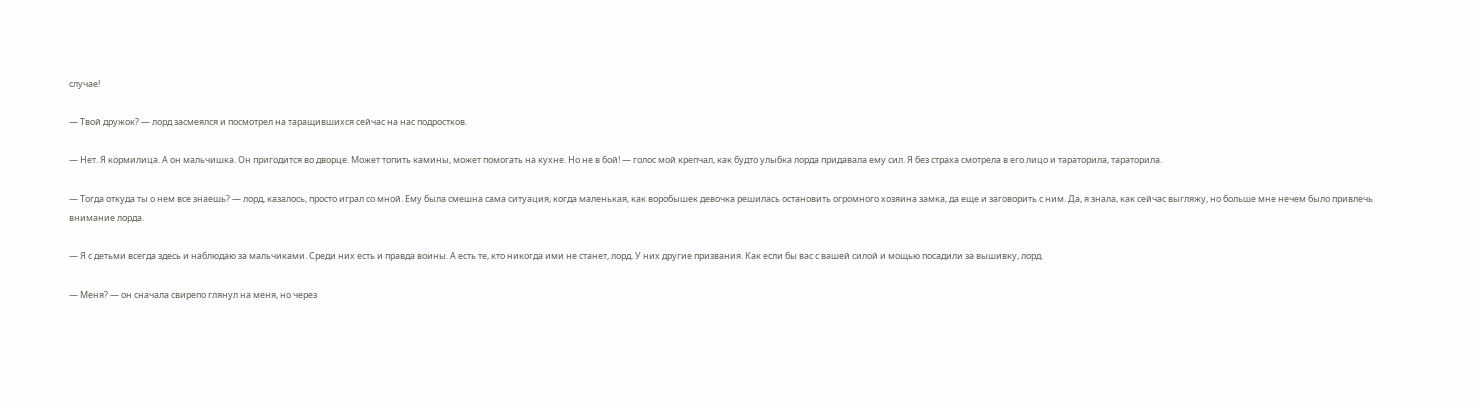случае!

— Твой дружок? — лорд засмеялся и посмотрел на таращившихся сейчас на нас подростков.

— Нет. Я кормилица. А он мальчишка. Он пригодится во дворце. Может топить камины, может помогать на кухне. Но не в бой! — голос мой крепчал, как будто улыбка лорда придавала ему сил. Я без страха смотрела в его лицо и тараторила, тараторила.

— Тогда откуда ты о нем все знаешь? — лорд, казалось, просто играл со мной. Ему была смешна сама ситуация, когда маленькая, как воробышек девочка решилась остановить огромного хозяина замка, да еще и заговорить с ним. Да, я знала, как сейчас выгляжу, но больше мне нечем было привлечь внимание лорда.

— Я с детьми всегда здесь и наблюдаю за мальчиками. Среди них есть и правда воины. А есть те, кто никогда ими не станет, лорд. У них другие призвания. Как если бы вас с вашей силой и мощью посадили за вышивку, лорд.

— Меня? — он сначала свирепо глянул на меня, но через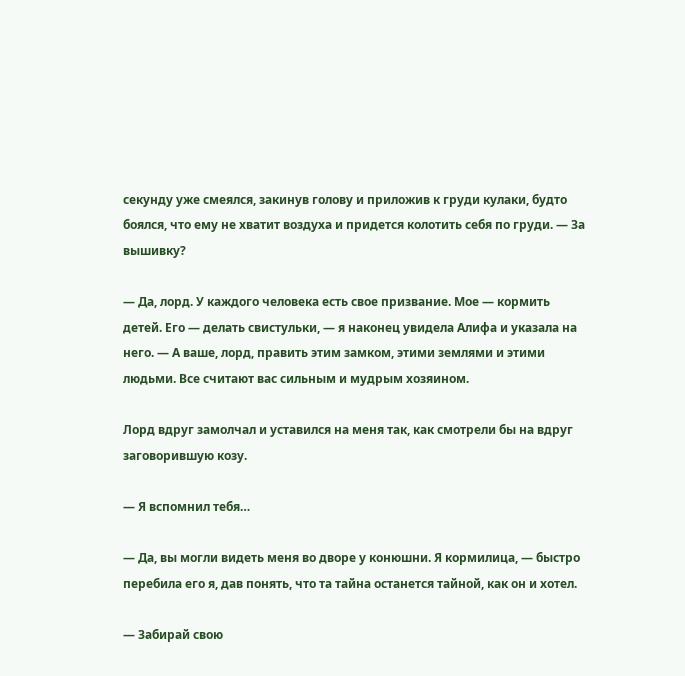секунду уже смеялся, закинув голову и приложив к груди кулаки, будто боялся, что ему не хватит воздуха и придется колотить себя по груди. — За вышивку?

— Да, лорд. У каждого человека есть свое призвание. Мое — кормить детей. Его — делать свистульки, — я наконец увидела Алифа и указала на него. — А ваше, лорд, править этим замком, этими землями и этими людьми. Все считают вас сильным и мудрым хозяином.

Лорд вдруг замолчал и уставился на меня так, как смотрели бы на вдруг заговорившую козу.

— Я вспомнил тебя…

— Да, вы могли видеть меня во дворе у конюшни. Я кормилица, — быстро перебила его я, дав понять, что та тайна останется тайной, как он и хотел.

— Забирай свою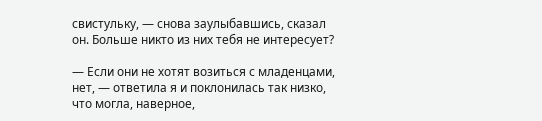свистульку, — снова заулыбавшись, сказал он. Больше никто из них тебя не интересует?

— Если они не хотят возиться с младенцами, нет, — ответила я и поклонилась так низко, что могла, наверное,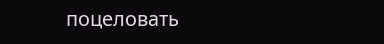поцеловать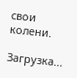свои колени.

Загрузка...